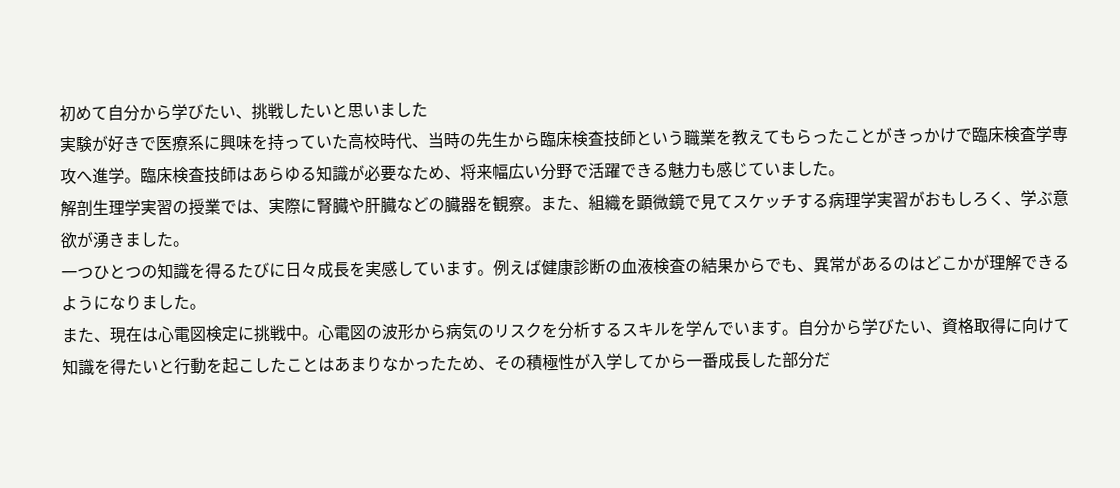初めて自分から学びたい、挑戦したいと思いました
実験が好きで医療系に興味を持っていた高校時代、当時の先生から臨床検査技師という職業を教えてもらったことがきっかけで臨床検査学専攻へ進学。臨床検査技師はあらゆる知識が必要なため、将来幅広い分野で活躍できる魅力も感じていました。
解剖生理学実習の授業では、実際に腎臓や肝臓などの臓器を観察。また、組織を顕微鏡で見てスケッチする病理学実習がおもしろく、学ぶ意欲が湧きました。
一つひとつの知識を得るたびに日々成長を実感しています。例えば健康診断の血液検査の結果からでも、異常があるのはどこかが理解できるようになりました。
また、現在は心電図検定に挑戦中。心電図の波形から病気のリスクを分析するスキルを学んでいます。自分から学びたい、資格取得に向けて知識を得たいと行動を起こしたことはあまりなかったため、その積極性が入学してから一番成長した部分だ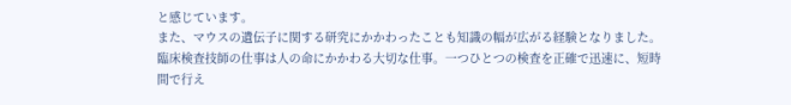と感じています。
また、マウスの遺伝子に関する研究にかかわったことも知識の幅が広がる経験となりました。
臨床検査技師の仕事は人の命にかかわる大切な仕事。一つひとつの検査を正確で迅速に、短時間で行え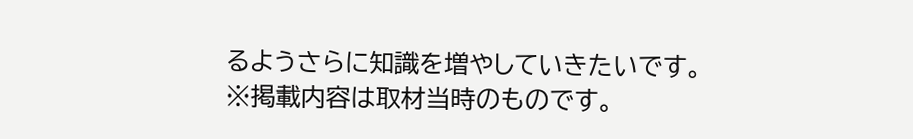るようさらに知識を増やしていきたいです。
※掲載内容は取材当時のものです。